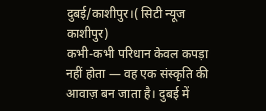दुबई/काशीपुर।( सिटी न्यूज काशीपुर)
कभी-कभी परिधान केवल कपड़ा नहीं होता — वह एक संस्कृति की आवाज़ बन जाता है। दुबई में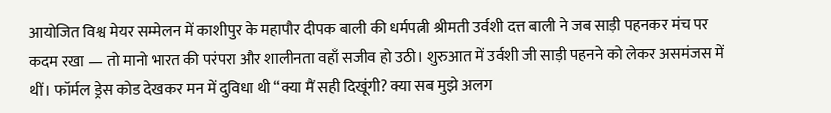आयोजित विश्व मेयर सम्मेलन में काशीपुर के महापौर दीपक बाली की धर्मपत्नी श्रीमती उर्वशी दत्त बाली ने जब साड़ी पहनकर मंच पर कदम रखा — तो मानो भारत की परंपरा और शालीनता वहाँ सजीव हो उठी। शुरुआत में उर्वशी जी साड़ी पहनने को लेकर असमंजस में थीं। फॉर्मल ड्रेस कोड देखकर मन में दुविधा थी “क्या मैं सही दिखूंगी? क्या सब मुझे अलग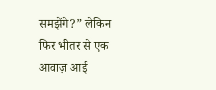समझेंगे?” लेकिन फिर भीतर से एक आवाज़ आई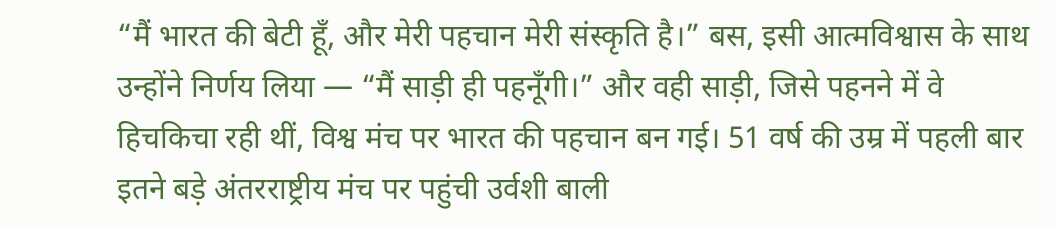“मैं भारत की बेटी हूँ, और मेरी पहचान मेरी संस्कृति है।” बस, इसी आत्मविश्वास के साथ उन्होंने निर्णय लिया — “मैं साड़ी ही पहनूँगी।” और वही साड़ी, जिसे पहनने में वे हिचकिचा रही थीं, विश्व मंच पर भारत की पहचान बन गई। 51 वर्ष की उम्र में पहली बार इतने बड़े अंतरराष्ट्रीय मंच पर पहुंची उर्वशी बाली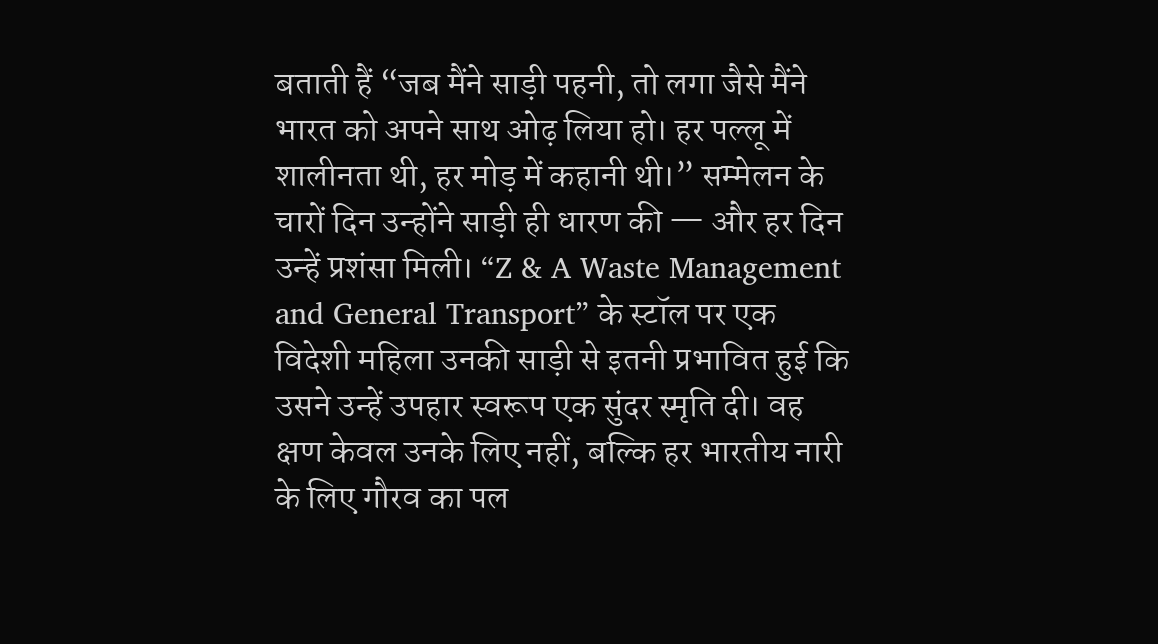बताती हैं “जब मैंने साड़ी पहनी, तो लगा जैसे मैंने भारत को अपने साथ ओढ़ लिया हो। हर पल्लू में शालीनता थी, हर मोड़ में कहानी थी।” सम्मेलन के चारों दिन उन्होंने साड़ी ही धारण की — और हर दिन उन्हें प्रशंसा मिली। “Z & A Waste Management and General Transport” के स्टॉल पर एक विदेशी महिला उनकी साड़ी से इतनी प्रभावित हुई कि उसने उन्हें उपहार स्वरूप एक सुंदर स्मृति दी। वह क्षण केवल उनके लिए नहीं, बल्कि हर भारतीय नारी के लिए गौरव का पल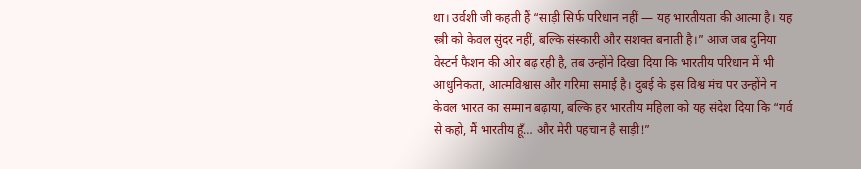था। उर्वशी जी कहती हैं “साड़ी सिर्फ परिधान नहीं — यह भारतीयता की आत्मा है। यह स्त्री को केवल सुंदर नहीं, बल्कि संस्कारी और सशक्त बनाती है।” आज जब दुनिया वेस्टर्न फैशन की ओर बढ़ रही है, तब उन्होंने दिखा दिया कि भारतीय परिधान में भी आधुनिकता, आत्मविश्वास और गरिमा समाई है। दुबई के इस विश्व मंच पर उन्होंने न केवल भारत का सम्मान बढ़ाया, बल्कि हर भारतीय महिला को यह संदेश दिया कि “गर्व से कहो, मैं भारतीय हूँ… और मेरी पहचान है साड़ी!”